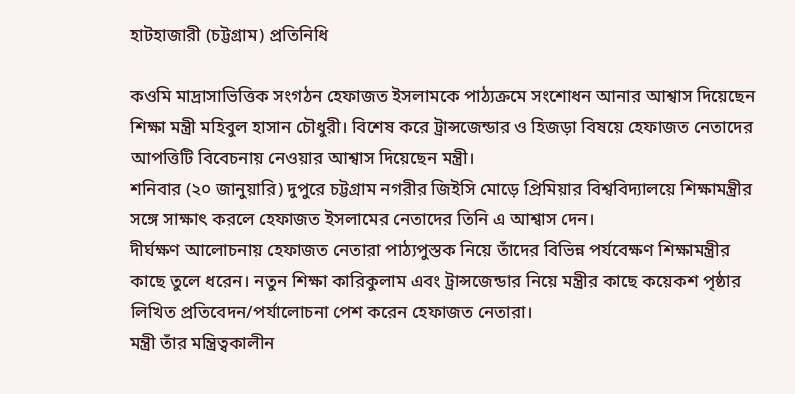হাটহাজারী (চট্টগ্রাম) প্রতিনিধি

কওমি মাদ্রাসাভিত্তিক সংগঠন হেফাজত ইসলামকে পাঠ্যক্রমে সংশোধন আনার আশ্বাস দিয়েছেন শিক্ষা মন্ত্রী মহিবুল হাসান চৌধুরী। বিশেষ করে ট্রান্সজেন্ডার ও হিজড়া বিষয়ে হেফাজত নেতাদের আপত্তিটি বিবেচনায় নেওয়ার আশ্বাস দিয়েছেন মন্ত্রী।
শনিবার (২০ জানুয়ারি) দুপুরে চট্টগ্রাম নগরীর জিইসি মোড়ে প্রিমিয়ার বিশ্ববিদ্যালয়ে শিক্ষামন্ত্রীর সঙ্গে সাক্ষাৎ করলে হেফাজত ইসলামের নেতাদের তিনি এ আশ্বাস দেন।
দীর্ঘক্ষণ আলোচনায় হেফাজত নেতারা পাঠ্যপুস্তক নিয়ে তাঁদের বিভিন্ন পর্যবেক্ষণ শিক্ষামন্ত্রীর কাছে তুলে ধরেন। নতুন শিক্ষা কারিকুলাম এবং ট্রান্সজেন্ডার নিয়ে মন্ত্রীর কাছে কয়েকশ পৃষ্ঠার লিখিত প্রতিবেদন/পর্যালোচনা পেশ করেন হেফাজত নেতারা।
মন্ত্রী তাঁর মন্ত্রিত্বকালীন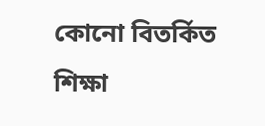কোনো বিতর্কিত শিক্ষা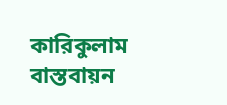কারিকুলাম বাস্তবায়ন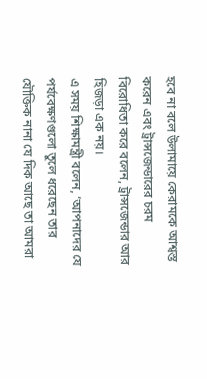হবে না বলে উলামায়ে কেরামকে আশ্বস্ত করেন এবং ট্রান্সজেন্ডারের চরম বিরোধিতা করে বলেন, ট্রান্সজেন্ডার আর হিজড়া এক নয়।
এ সময় শিক্ষামন্ত্রী বলেন, ‘আপনাদের যে পর্যবেক্ষণগুলো তুলে ধরেছেন তার যৌক্তিক নানা যে দিক আছে তা আমরা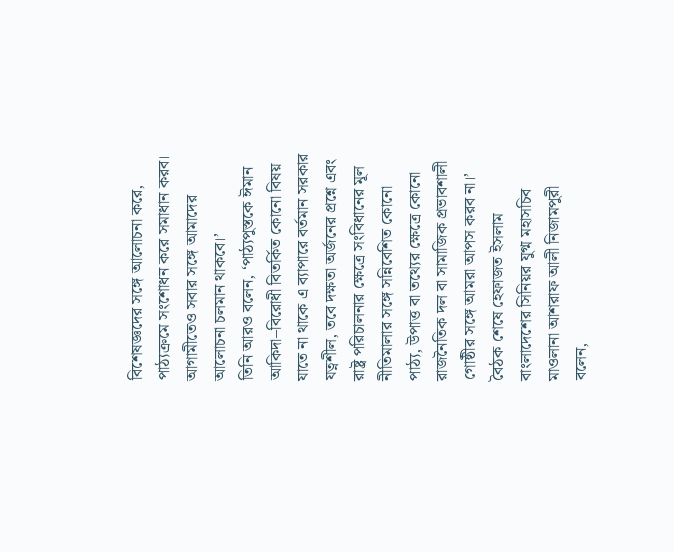বিশেষজ্ঞদের সঙ্গে আলোচনা করে, পাঠ্যক্রমে সংশোধন করে সমাধান করব। আগামীতেও সবার সঙ্গে আমাদের আলোচনা চলমান থাকবে।’
তিনি আরও বলেন, ‘পাঠ্যপুস্তকে ঈমান আকিদা–বিরোধী বিতর্কিত কোনো বিষয় যাতে না থাকে এ ব্যাপারে বর্তমান সরকার যত্নশীল, তবে দক্ষতা অর্জনের প্রশ্নে এবং রাষ্ট্র পরিচালনার ক্ষেত্রে সংবিধানের মূল নীতিমালার সঙ্গে সন্নিবেশিত কোনো পাঠ্য, উপাত্ত বা তথ্যের ক্ষেত্রে কোনো রাজনৈতিক দল বা সামাজিক প্রভাবশালী গোষ্ঠীর সঙ্গে আমরা আপস করব না।’
বৈঠক শেষে হেফাজত ইসলাম বাংলাদেশের সিনিয়র যুগ্ম মহাসচিব মাওলানা আশরাফ আলী নিজামপুরী বলেন,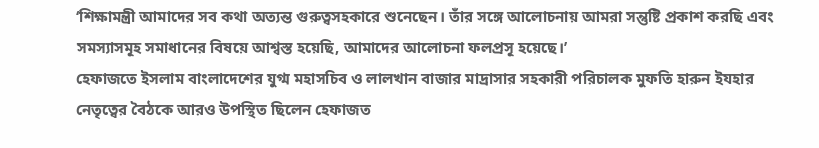‘শিক্ষামন্ত্রী আমাদের সব কথা অত্যন্ত গুরুত্বসহকারে শুনেছেন। তাঁর সঙ্গে আলোচনায় আমরা সন্তুষ্টি প্রকাশ করছি এবং সমস্যাসমূহ সমাধানের বিষয়ে আশ্বস্ত হয়েছি, আমাদের আলোচনা ফলপ্রসূ হয়েছে।’
হেফাজতে ইসলাম বাংলাদেশের যুগ্ম মহাসচিব ও লালখান বাজার মাদ্রাসার সহকারী পরিচালক মুফতি হারুন ইযহার নেতৃত্বের বৈঠকে আরও উপস্থিত ছিলেন হেফাজত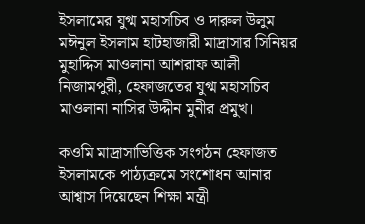ইসলামের যুগ্ম মহাসচিব ও দারুল উলুম মঈনুল ইসলাম হাটহাজারী মাদ্রাসার সিনিয়র মুহাদ্দিস মাওলানা আশরাফ আলী নিজামপুরী, হেফাজতের যুগ্ম মহাসচিব মাওলানা নাসির উদ্দীন মুনীর প্রমুখ।

কওমি মাদ্রাসাভিত্তিক সংগঠন হেফাজত ইসলামকে পাঠ্যক্রমে সংশোধন আনার আশ্বাস দিয়েছেন শিক্ষা মন্ত্রী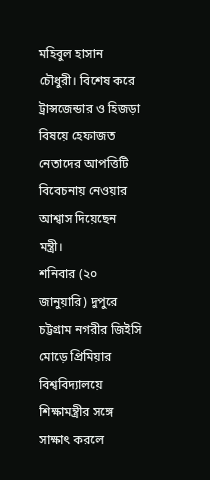মহিবুল হাসান চৌধুরী। বিশেষ করে ট্রান্সজেন্ডার ও হিজড়া বিষয়ে হেফাজত নেতাদের আপত্তিটি বিবেচনায় নেওয়ার আশ্বাস দিয়েছেন মন্ত্রী।
শনিবার (২০ জানুয়ারি) দুপুরে চট্টগ্রাম নগরীর জিইসি মোড়ে প্রিমিয়ার বিশ্ববিদ্যালয়ে শিক্ষামন্ত্রীর সঙ্গে সাক্ষাৎ করলে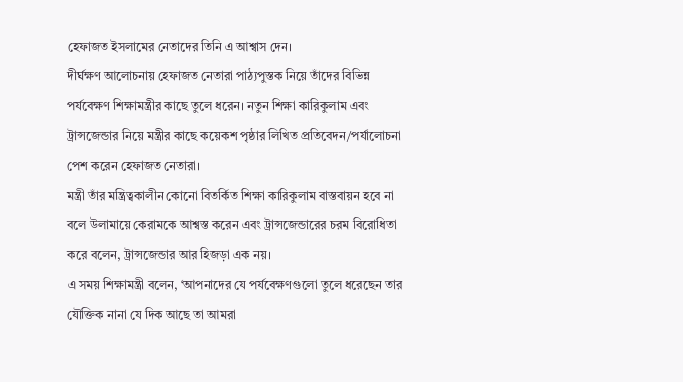হেফাজত ইসলামের নেতাদের তিনি এ আশ্বাস দেন।
দীর্ঘক্ষণ আলোচনায় হেফাজত নেতারা পাঠ্যপুস্তক নিয়ে তাঁদের বিভিন্ন পর্যবেক্ষণ শিক্ষামন্ত্রীর কাছে তুলে ধরেন। নতুন শিক্ষা কারিকুলাম এবং ট্রান্সজেন্ডার নিয়ে মন্ত্রীর কাছে কয়েকশ পৃষ্ঠার লিখিত প্রতিবেদন/পর্যালোচনা পেশ করেন হেফাজত নেতারা।
মন্ত্রী তাঁর মন্ত্রিত্বকালীন কোনো বিতর্কিত শিক্ষা কারিকুলাম বাস্তবায়ন হবে না বলে উলামায়ে কেরামকে আশ্বস্ত করেন এবং ট্রান্সজেন্ডারের চরম বিরোধিতা করে বলেন, ট্রান্সজেন্ডার আর হিজড়া এক নয়।
এ সময় শিক্ষামন্ত্রী বলেন, ‘আপনাদের যে পর্যবেক্ষণগুলো তুলে ধরেছেন তার যৌক্তিক নানা যে দিক আছে তা আমরা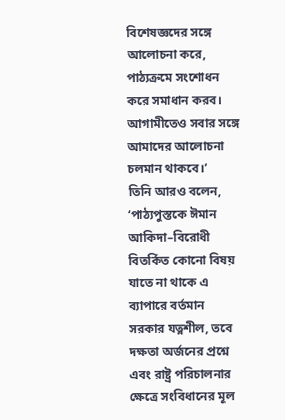বিশেষজ্ঞদের সঙ্গে আলোচনা করে, পাঠ্যক্রমে সংশোধন করে সমাধান করব। আগামীতেও সবার সঙ্গে আমাদের আলোচনা চলমান থাকবে।’
তিনি আরও বলেন, ‘পাঠ্যপুস্তকে ঈমান আকিদা–বিরোধী বিতর্কিত কোনো বিষয় যাতে না থাকে এ ব্যাপারে বর্তমান সরকার যত্নশীল, তবে দক্ষতা অর্জনের প্রশ্নে এবং রাষ্ট্র পরিচালনার ক্ষেত্রে সংবিধানের মূল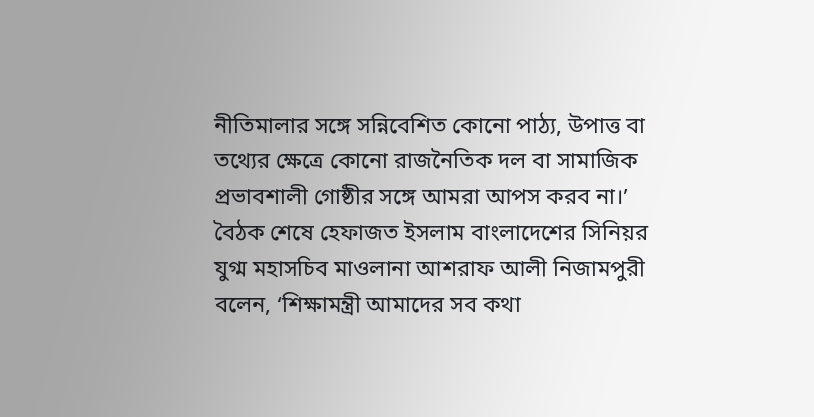নীতিমালার সঙ্গে সন্নিবেশিত কোনো পাঠ্য, উপাত্ত বা তথ্যের ক্ষেত্রে কোনো রাজনৈতিক দল বা সামাজিক প্রভাবশালী গোষ্ঠীর সঙ্গে আমরা আপস করব না।’
বৈঠক শেষে হেফাজত ইসলাম বাংলাদেশের সিনিয়র যুগ্ম মহাসচিব মাওলানা আশরাফ আলী নিজামপুরী বলেন, ‘শিক্ষামন্ত্রী আমাদের সব কথা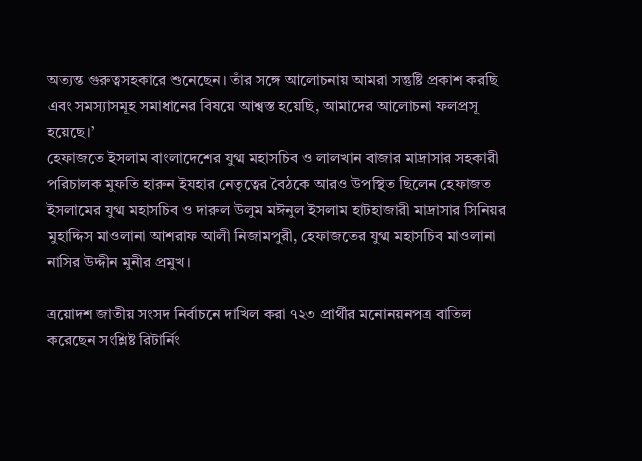অত্যন্ত গুরুত্বসহকারে শুনেছেন। তাঁর সঙ্গে আলোচনায় আমরা সন্তুষ্টি প্রকাশ করছি এবং সমস্যাসমূহ সমাধানের বিষয়ে আশ্বস্ত হয়েছি, আমাদের আলোচনা ফলপ্রসূ হয়েছে।’
হেফাজতে ইসলাম বাংলাদেশের যুগ্ম মহাসচিব ও লালখান বাজার মাদ্রাসার সহকারী পরিচালক মুফতি হারুন ইযহার নেতৃত্বের বৈঠকে আরও উপস্থিত ছিলেন হেফাজত ইসলামের যুগ্ম মহাসচিব ও দারুল উলুম মঈনুল ইসলাম হাটহাজারী মাদ্রাসার সিনিয়র মুহাদ্দিস মাওলানা আশরাফ আলী নিজামপুরী, হেফাজতের যুগ্ম মহাসচিব মাওলানা নাসির উদ্দীন মুনীর প্রমুখ।

ত্রয়োদশ জাতীয় সংসদ নির্বাচনে দাখিল করা ৭২৩ প্রার্থীর মনোনয়নপত্র বাতিল করেছেন সংশ্লিষ্ট রিটার্নিং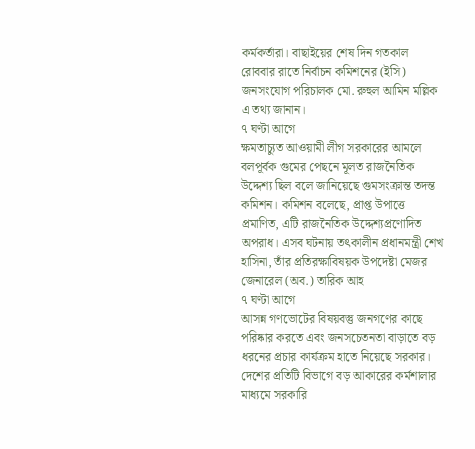কর্মকর্তারা। বাছাইয়ের শেষ দিন গতকাল রোববার রাতে নির্বাচন কমিশনের (ইসি) জনসংযোগ পরিচালক মো. রুহুল আমিন মল্লিক এ তথ্য জানান।
৭ ঘণ্টা আগে
ক্ষমতাচ্যুত আওয়ামী লীগ সরকারের আমলে বলপূর্বক গুমের পেছনে মূলত রাজনৈতিক উদ্দেশ্য ছিল বলে জানিয়েছে গুমসংক্রান্ত তদন্ত কমিশন। কমিশন বলেছে, প্রাপ্ত উপাত্তে প্রমাণিত, এটি রাজনৈতিক উদ্দেশ্যপ্রণোদিত অপরাধ। এসব ঘটনায় তৎকালীন প্রধানমন্ত্রী শেখ হাসিনা, তাঁর প্রতিরক্ষাবিষয়ক উপদেষ্টা মেজর জেনারেল (অব.) তারিক আহ
৭ ঘণ্টা আগে
আসন্ন গণভোটের বিষয়বস্তু জনগণের কাছে পরিষ্কার করতে এবং জনসচেতনতা বাড়াতে বড় ধরনের প্রচার কার্যক্রম হাতে নিয়েছে সরকার। দেশের প্রতিটি বিভাগে বড় আকারের কর্মশালার মাধ্যমে সরকারি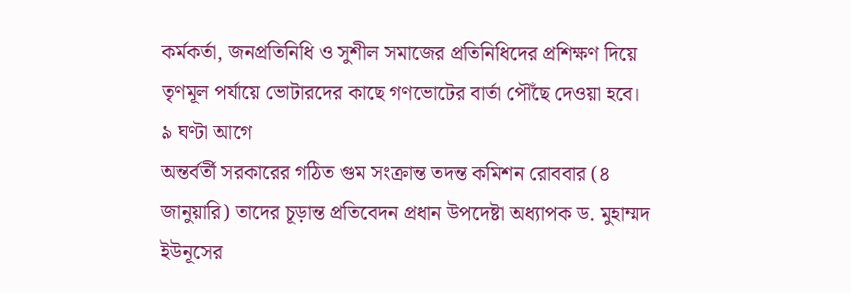কর্মকর্তা, জনপ্রতিনিধি ও সুশীল সমাজের প্রতিনিধিদের প্রশিক্ষণ দিয়ে তৃণমূল পর্যায়ে ভোটারদের কাছে গণভোটের বার্তা পৌঁছে দেওয়া হবে।
৯ ঘণ্টা আগে
অন্তর্বর্তী সরকারের গঠিত গুম সংক্রান্ত তদন্ত কমিশন রোববার (৪ জানুয়ারি) তাদের চূড়ান্ত প্রতিবেদন প্রধান উপদেষ্টা অধ্যাপক ড. মুহাম্মদ ইউনূসের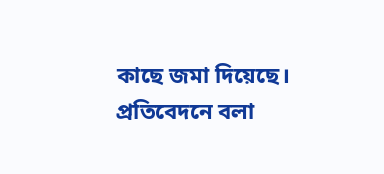কাছে জমা দিয়েছে। প্রতিবেদনে বলা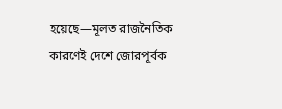হয়েছে—মূলত রাজনৈতিক কারণেই দেশে জোরপূর্বক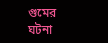গুমের ঘটনা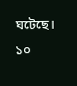ঘটেছে।
১০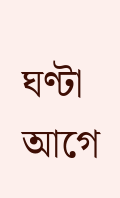ঘণ্টা আগে